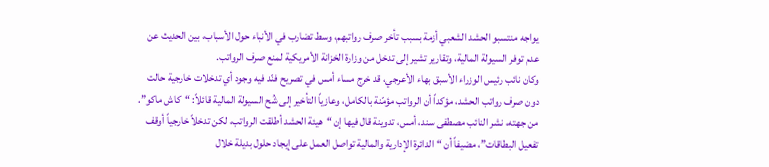يواجه منتسبو الحشد الشعبي أزمة بسبب تأخر صرف رواتبهم، وسط تضارب في الأنباء حول الأسباب، بين الحديث عن عدم توفر السيولة المالية، وتقارير تشير إلى تدخل من وزارة الخزانة الأمريكية لمنع صرف الرواتب.
وكان نائب رئيس الوزراء الأسبق بهاء الأعرجي، قد خرج مساء أمس في تصريح فنّد فيه وجود أي تدخلات خارجية حالت دون صرف رواتب الحشد، مؤكداً أن الرواتب مؤمّنة بالكامل، وعازياً التأخير إلى شُح السيولة المالية قائلاً: “كاش ماكو”.
من جهته، نشر النائب مصطفى سند، أمس، تدوينة قال فيها إن “هيئة الحشد أطلقت الرواتب، لكن تدخلاً خارجياً أوقف تفعيل البطاقات”، مضيفاً أن “الدائرة الإدارية والمالية تواصل العمل على إيجاد حلول بديلة خلال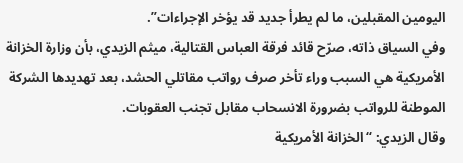اليومين المقبلين، ما لم يطرأ جديد قد يؤخر الإجراءات”.
وفي السياق ذاته، صرّح قائد فرقة العباس القتالية، ميثم الزيدي، بأن وزارة الخزانة الأمريكية هي السبب وراء تأخر صرف رواتب مقاتلي الحشد، بعد تهديدها الشركة الموطنة للرواتب بضرورة الانسحاب مقابل تجنب العقوبات.
وقال الزيدي: “الخزانة الأمريكية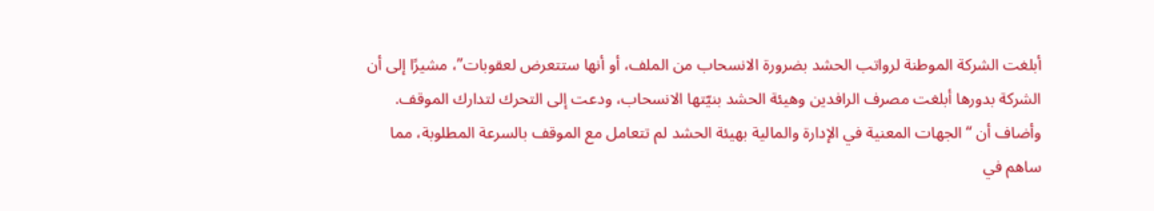أبلغت الشركة الموطنة لرواتب الحشد بضرورة الانسحاب من الملف، أو أنها ستتعرض لعقوبات”، مشيرًا إلى أن الشركة بدورها أبلغت مصرف الرافدين وهيئة الحشد بنيّتها الانسحاب، ودعت إلى التحرك لتدارك الموقف.
وأضاف أن “الجهات المعنية في الإدارة والمالية بهيئة الحشد لم تتعامل مع الموقف بالسرعة المطلوبة، مما ساهم في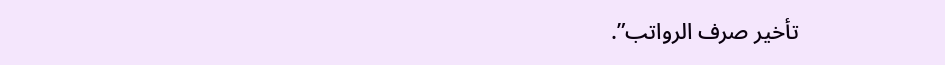تأخير صرف الرواتب”.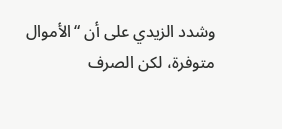وشدد الزيدي على أن “الأموال متوفرة، لكن الصرف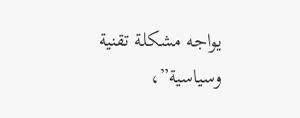يواجه مشكلة تقنية وسياسية”،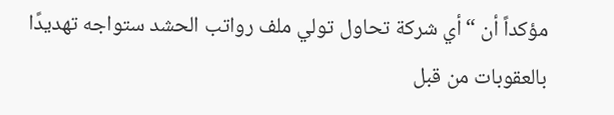مؤكداً أن “أي شركة تحاول تولي ملف رواتب الحشد ستواجه تهديدًا بالعقوبات من قبل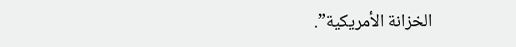الخزانة الأمريكية”.